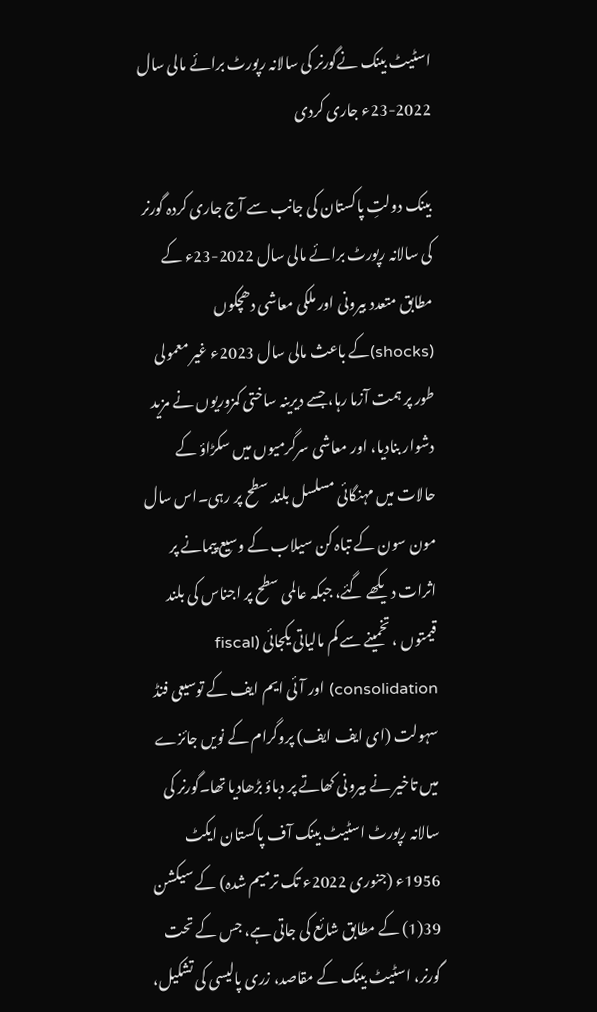اسٹیٹ بینک نےگورنر کی سالانہ رپورٹ برائے مالی سال 2022-23ء جاری کردی

بینک دولتِ پاکستان کی جانب سے آج جاری کردہ گورنر کی سالانہ رپورٹ برائے مالی سال 2022-23ء کے مطابق متعدد بیرونی اور ملکی معاشی دھچکوں (shocks)کے باعث مالی سال 2023ء غیر معمولی طور پر ہمت آزما رہا، جسے دیرینہ ساختی کمزوریوں نے مزید دشوار بنادیا، اور معاشی سرگرمیوں میں سکڑاؤ کے حالات میں مہنگائی مسلسل بلند سطح پر رہی۔اس سال مون سون کے تباہ کن سیلاب کے وسیع پیمانے پر اثرات دیکھے گئے، جبکہ عالمی سطح پر اجناس کی بلند قیمتوں ، تخمینے سے کم مالیاتی یکجائی (fiscal consolidation) اور آئی ایم ایف کے توسیعی فنڈ سہولت (ای ایف ایف) پروگرام کے نویں جائزے میں تاخیر نے بیرونی کھاتے پر دباؤ بڑھادیا تھا۔گورنر کی سالانہ رپورٹ اسٹیٹ بینک آف پاکستان ایکٹ 1956ء (جنوری 2022ء تک ترمیم شدہ) کے سیکشن 39(1) کے مطابق شائع کی جاتی ہے، جس کے تحت گورنر، اسٹیٹ بینک کے مقاصد، زری پالیسی کی تشکیل،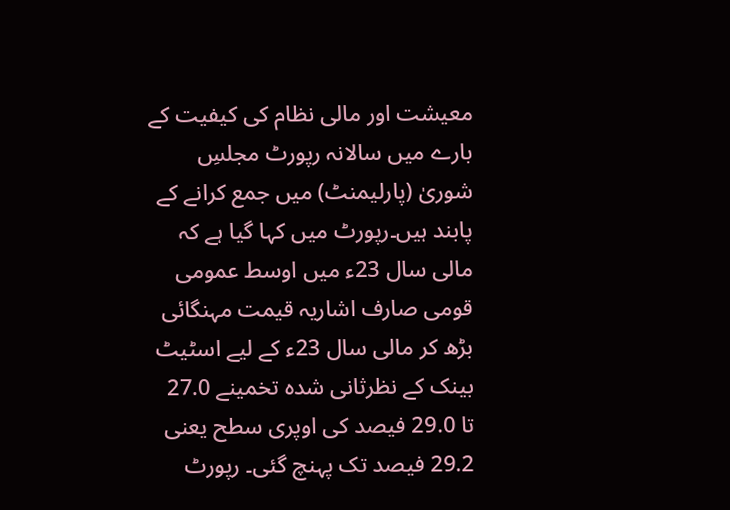معیشت اور مالی نظام کی کیفیت کے بارے میں سالانہ رپورٹ مجلسِ شوریٰ (پارلیمنٹ) میں جمع کرانے کے پابند ہیں۔رپورٹ میں کہا گیا ہے کہ مالی سال 23ء میں اوسط عمومی قومی صارف اشاریہ قیمت مہنگائی بڑھ کر مالی سال 23ء کے لیے اسٹیٹ بینک کے نظرثانی شدہ تخمینے 27.0 تا 29.0 فیصد کی اوپری سطح یعنی 29.2 فیصد تک پہنچ گئی۔ رپورٹ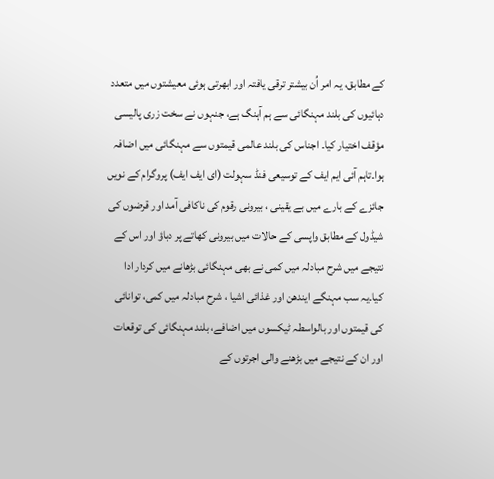کے مطابق، یہ امر اُن بیشتر ترقی یافتہ اور ابھرتی ہوئی معیشتوں میں متعدد دہائیوں کی بلند مہنگائی سے ہم آہنگ ہے، جنہوں نے سخت زری پالیسی مؤقف اختیار کیا۔ اجناس کی بلند عالمی قیمتوں سے مہنگائی میں اضافہ ہوا۔تاہم آئی ایم ایف کے توسیعی فنڈ سہولت (ای ایف ایف) پروگرام کے نویں جائزے کے بارے میں بے یقینی ، بیرونی رقوم کی ناکافی آمد اور قرضوں کی شیڈول کے مطابق واپسی کے حالات میں بیرونی کھاتے پر دباؤ اور اس کے نتیجے میں شرح مبادلہ میں کمی نے بھی مہنگائی بڑھانے میں کردار ادا کیا۔یہ سب مہنگے ایندھن اور غذائی اشیا ، شرح مبادلہ میں کمی، توانائی کی قیمتوں اور بالواسطہ ٹیکسوں میں اضافے، بلند مہنگائی کی توقعات اور ان کے نتیجے میں بڑھنے والی اجرتوں کے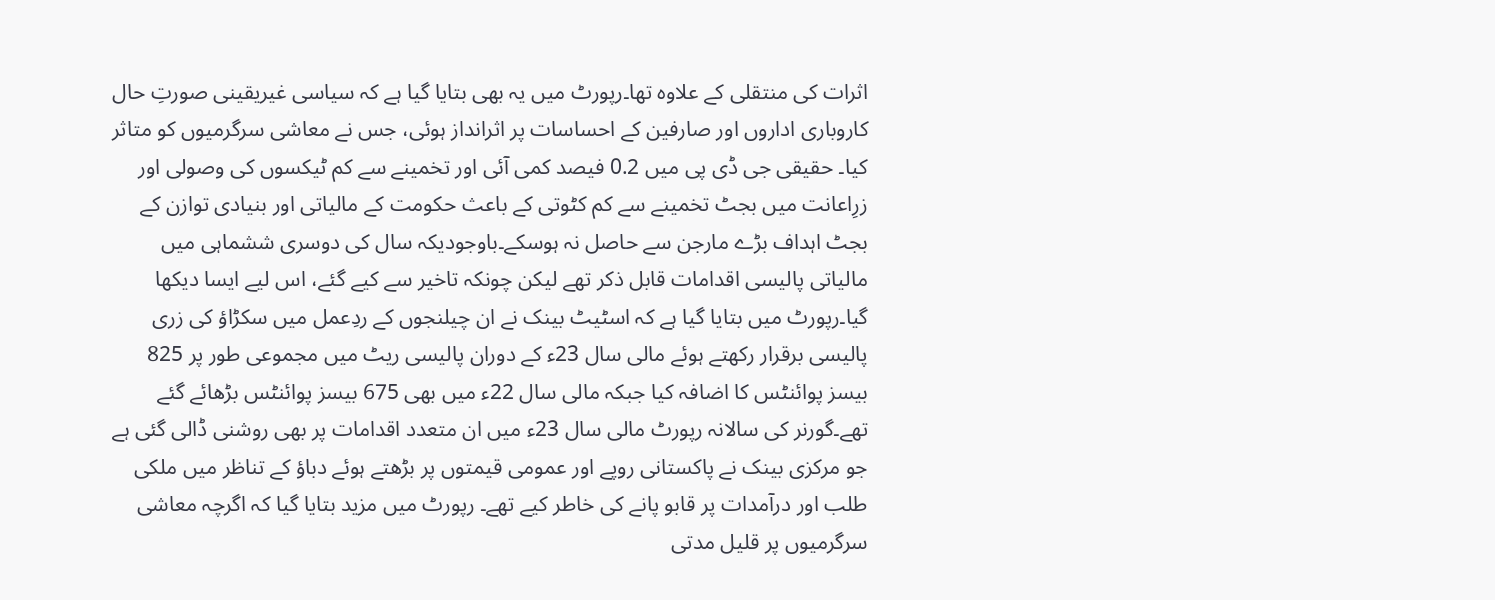اثرات کی منتقلی کے علاوہ تھا۔رپورٹ میں یہ بھی بتایا گیا ہے کہ سیاسی غیریقینی صورتِ حال کاروباری اداروں اور صارفین کے احساسات پر اثرانداز ہوئی، جس نے معاشی سرگرمیوں کو متاثر کیا۔ حقیقی جی ڈی پی میں 0.2 فیصد کمی آئی اور تخمینے سے کم ٹیکسوں کی وصولی اور زرِاعانت میں بجٹ تخمینے سے کم کٹوتی کے باعث حکومت کے مالیاتی اور بنیادی توازن کے بجٹ اہداف بڑے مارجن سے حاصل نہ ہوسکے۔باوجودیکہ سال کی دوسری ششماہی میں مالیاتی پالیسی اقدامات قابل ذکر تھے لیکن چونکہ تاخیر سے کیے گئے، اس لیے ایسا دیکھا گیا۔رپورٹ میں بتایا گیا ہے کہ اسٹیٹ بینک نے ان چیلنجوں کے ردِعمل میں سکڑاؤ کی زری پالیسی برقرار رکھتے ہوئے مالی سال 23ء کے دوران پالیسی ریٹ میں مجموعی طور پر 825 بیسز پوائنٹس کا اضافہ کیا جبکہ مالی سال 22ء میں بھی 675 بیسز پوائنٹس بڑھائے گئے تھے۔گورنر کی سالانہ رپورٹ مالی سال 23ء میں ان متعدد اقدامات پر بھی روشنی ڈالی گئی ہے جو مرکزی بینک نے پاکستانی روپے اور عمومی قیمتوں پر بڑھتے ہوئے دباؤ کے تناظر میں ملکی طلب اور درآمدات پر قابو پانے کی خاطر کیے تھے۔ رپورٹ میں مزید بتایا گیا کہ اگرچہ معاشی سرگرمیوں پر قلیل مدتی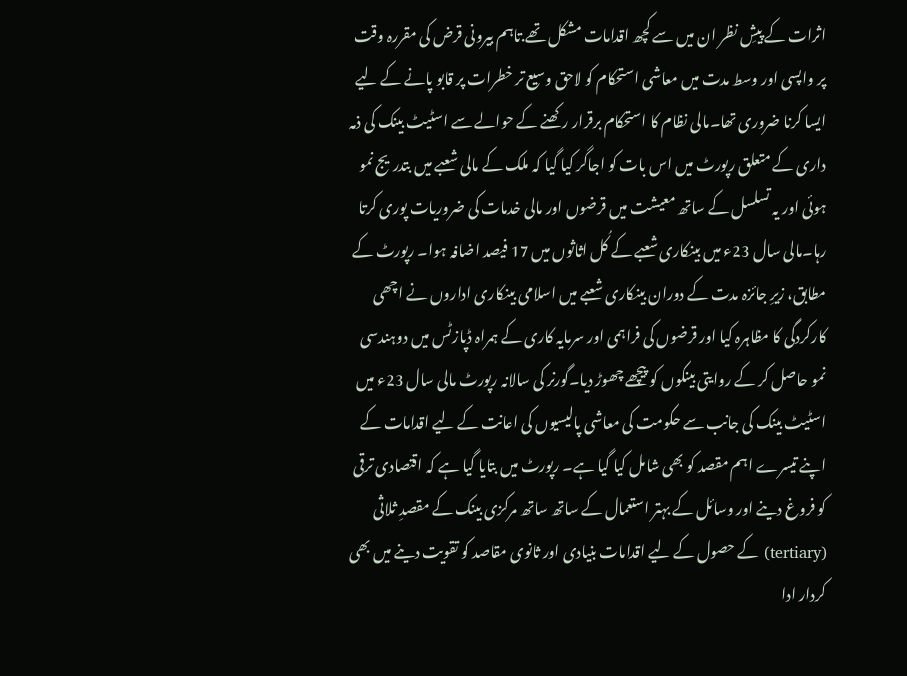اثرات کے پیشِ نظر ان میں سے کچھ اقدامات مشکل تھے.تاہم بیرونی قرض کی مقررہ وقت پر واپسی اور وسط مدت میں معاشی استحکام کو لاحق وسیع تر خطرات پر قابو پانے کے لیے ایسا کرنا ضروری تھا۔مالی نظام کا استحکام برقرار رکھنے کے حوالے سے اسٹیٹ بینک کی ذمہ داری کے متعلق رپورٹ میں اس بات کو اجاگر کیا گیا کہ ملک کے مالی شعبے میں بتدریج نمو ہوئی اور یہ تسلسل کے ساتھ معیشت میں قرضوں اور مالی خدمات کی ضروریات پوری کرتا رہا۔مالی سال 23ء میں بینکاری شعبے کے کُل اثاثوں میں 17 فیصد اضافہ ہوا۔ رپورٹ کے مطابق، زیرِ جائزہ مدت کے دوران بینکاری شعبے میں اسلامی بینکاری اداروں نے اچھی کارکردگی کا مظاہرہ کیا اور قرضوں کی فراہمی اور سرمایہ کاری کے ہمراہ ڈپازٹس میں دوہندسی نمو حاصل کر کے روایتی بینکوں کو پیچھے چھوڑ دیا۔گورنر کی سالانہ رپورٹ مالی سال 23ء میں اسٹیٹ بینک کی جانب سے حکومت کی معاشی پالیسیوں کی اعانت کے لیے اقدامات کے اپنے تیسرے اہم مقصد کو بھی شامل کیا گیا ہے۔ رپورٹ میں بتایا گیا ہے کہ اقتصادی ترقی کو فروغ دینے اور وسائل کے بہتر استعمال کے ساتھ ساتھ مرکزی بینک کے مقصدِ ثلاثی (tertiary) کے حصول کے لیے اقدامات بنیادی اور ثانوی مقاصد کو تقویت دینے میں بھی کردار ادا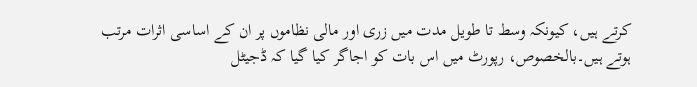کرتے ہیں، کیونکہ وسط تا طویل مدت میں زری اور مالی نظاموں پر ان کے اساسی اثرات مرتب ہوتے ہیں۔بالخصوص، رپورٹ میں اس بات کو اجاگر کیا گیا کہ ڈجیٹل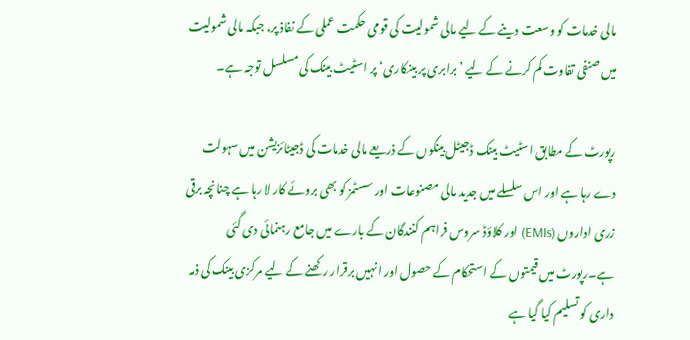مالی خدمات کو وسعت دینے کے لیے مالی شمولیت کی قومی حکمت عملی کے نفاذ پر، جبکہ مالی شمولیت میں صنفی تفاوت کم کرنے کے لیے ’برابری پر بینکاری‘ پر اسٹیٹ بینک کی مسلسل توجہ ہے۔

رپورٹ کے مطابق اسٹیٹ بینک ڈجیٹل بینکوں کے ذریعے مالی خدمات کی ڈجیٹائزیشن میں سہولت دے رہا ہے اور اس سلسلے میں جدید مالی مصنوعات اور سسٹمز کو بھی بروئے کار لا رہا ہے چنانچہ برقی زری اداروں (EMIs) اور کلاؤڈ سروس فراہم کنندگان کے بارے میں جامع رہنمائی دی گئی ہے۔رپورٹ میں قیمتوں کے استحکام کے حصول اور انہیں برقرار رکھنے کے لیے مرکزی بینک کی ذمہ داری کو تسلیم کیا گیا ہے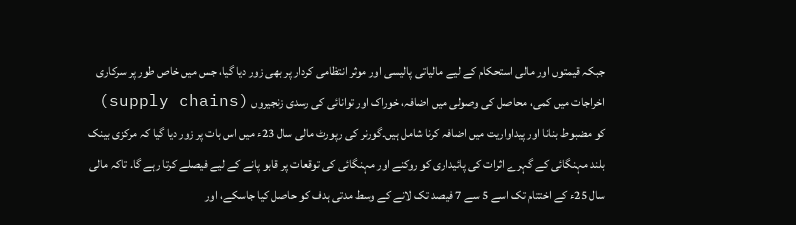جبکہ قیمتوں اور مالی استحکام کے لیے مالیاتی پالیسی اور موثر انتظامی کردار پر بھی زور دیا گیا، جس میں خاص طور پر سرکاری اخراجات میں کمی، محاصل کی وصولی میں اضافہ، خوراک اور توانائی کی رسدی زنجیروں (supply chains) کو مضبوط بنانا اور پیداواریت میں اضافہ کرنا شامل ہیں۔گورنر کی رپورٹ مالی سال 23ء میں اس بات پر زور دیا گیا کہ مرکزی بینک بلند مہنگائی کے گہرے اثرات کی پائیداری کو روکنے اور مہنگائی کی توقعات پر قابو پانے کے لیے فیصلے کرتا رہے گا. تاکہ مالی سال 25ء کے اختتام تک اسے 5 سے 7 فیصد تک لانے کے وسط مدتی ہدف کو حاصل کیا جاسکے، اور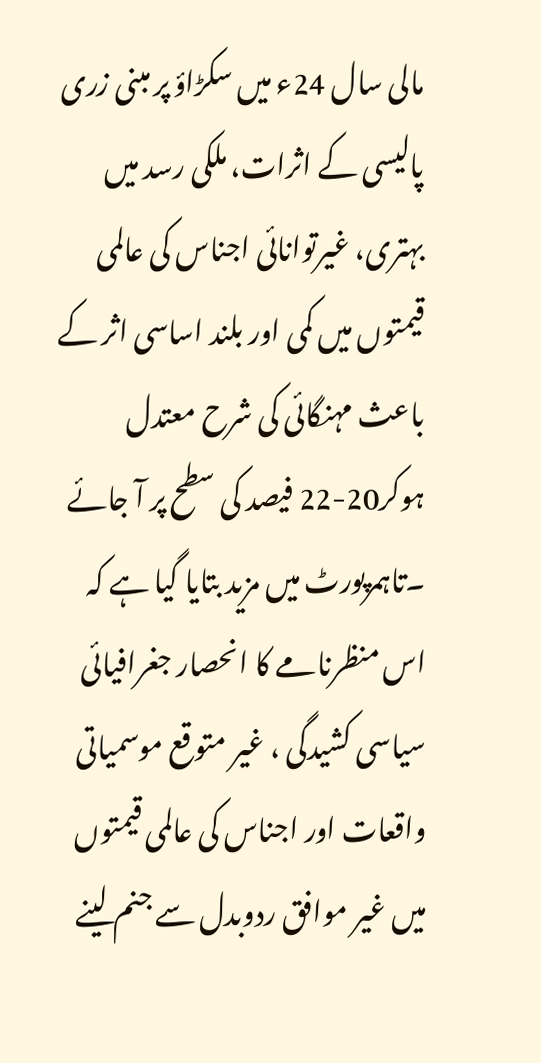مالی سال 24ء میں سکڑاؤ پر مبنی زری پالیسی کے اثرات، ملکی رسد میں بہتری، غیرتوانائی اجناس کی عالمی قیمتوں میں کمی اور بلند اساسی اثر کے باعث مہنگائی کی شرح معتدل ہوکر20-22 فیصد کی سطح پر آ جائے ۔تاہمرپورٹ میں مزید بتایا گیا ہے کہ اس منظرنامے کا انحصار جغرافیائی سیاسی کشیدگی ، غیر متوقع موسمیاتی واقعات اور اجناس کی عالمی قیمتوں میں غیر موافق ردوبدل سے جنم لینے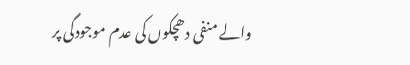والے منفی دھچکوں کی عدم موجودگی پر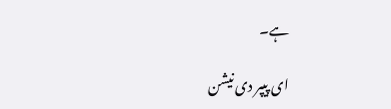ہے۔

ای پیپر دی نیشن